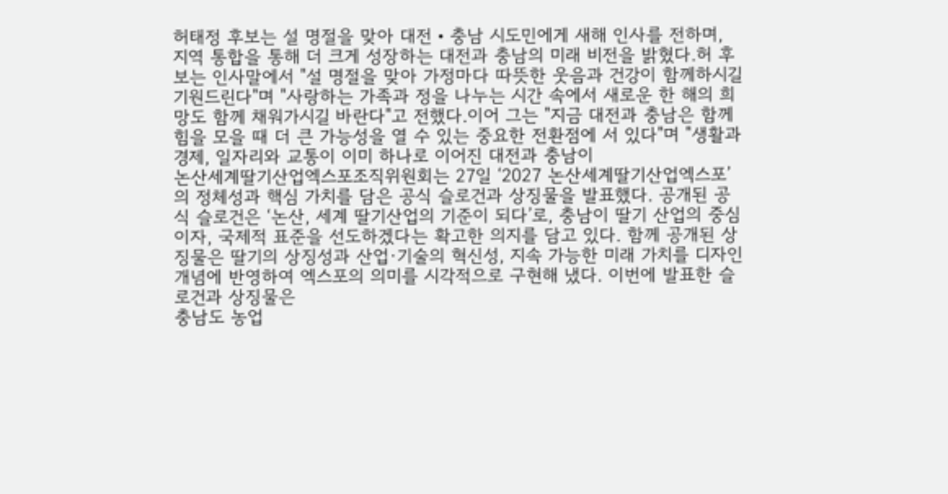허태정 후보는 설 명절을 맞아 대전・충남 시도민에게 새해 인사를 전하며, 지역 통합을 통해 더 크게 성장하는 대전과 충남의 미래 비전을 밝혔다.허 후보는 인사말에서 "설 명절을 맞아 가정마다 따뜻한 웃음과 건강이 함께하시길 기원드린다"며 "사랑하는 가족과 정을 나누는 시간 속에서 새로운 한 해의 희망도 함께 채워가시길 바란다"고 전했다.이어 그는 "지금 대전과 충남은 함께 힘을 모을 때 더 큰 가능성을 열 수 있는 중요한 전환점에 서 있다"며 "생활과 경제, 일자리와 교통이 이미 하나로 이어진 대전과 충남이
논산세계딸기산업엑스포조직위원회는 27일 ‘2027 논산세계딸기산업엑스포’의 정체성과 핵심 가치를 담은 공식 슬로건과 상징물을 발표했다. 공개된 공식 슬로건은 ‘논산, 세계 딸기산업의 기준이 되다’로, 충남이 딸기 산업의 중심이자, 국제적 표준을 선도하겠다는 확고한 의지를 담고 있다. 함께 공개된 상징물은 딸기의 상징성과 산업·기술의 혁신성, 지속 가능한 미래 가치를 디자인 개념에 반영하여 엑스포의 의미를 시각적으로 구현해 냈다. 이번에 발표한 슬로건과 상징물은
충남도 농업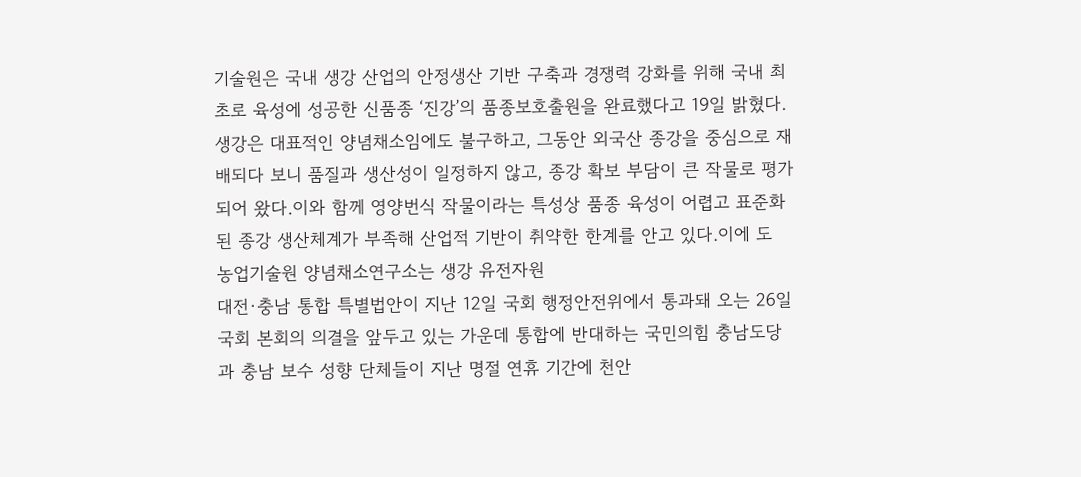기술원은 국내 생강 산업의 안정생산 기반 구축과 경쟁력 강화를 위해 국내 최초로 육성에 성공한 신품종 ‘진강’의 품종보호출원을 완료했다고 19일 밝혔다.생강은 대표적인 양념채소임에도 불구하고, 그동안 외국산 종강을 중심으로 재배되다 보니 품질과 생산성이 일정하지 않고, 종강 확보 부담이 큰 작물로 평가되어 왔다.이와 함께 영양번식 작물이라는 특성상 품종 육성이 어렵고 표준화된 종강 생산체계가 부족해 산업적 기반이 취약한 한계를 안고 있다.이에 도 농업기술원 양념채소연구소는 생강 유전자원
대전·충남 통합 특별법안이 지난 12일 국회 행정안전위에서 통과돼 오는 26일 국회 본회의 의결을 앞두고 있는 가운데 통합에 반대하는 국민의힘 충남도당과 충남 보수 성향 단체들이 지난 명절 연휴 기간에 천안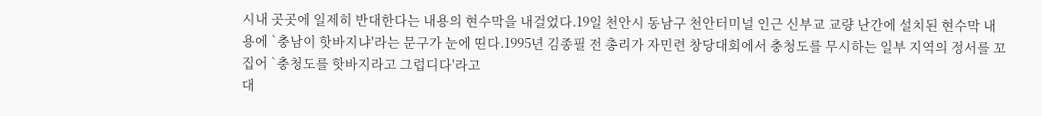시내 곳곳에 일제히 반대한다는 내용의 현수막을 내걸었다.19일 천안시 동남구 천안터미널 인근 신부교 교량 난간에 설치된 현수막 내용에 `충남이 핫바지냐'라는 문구가 눈에 띤다.1995년 김종필 전 총리가 자민련 창당대회에서 충청도를 무시하는 일부 지역의 정서를 꼬집어 `충청도를 핫바지라고 그럽디다'라고
대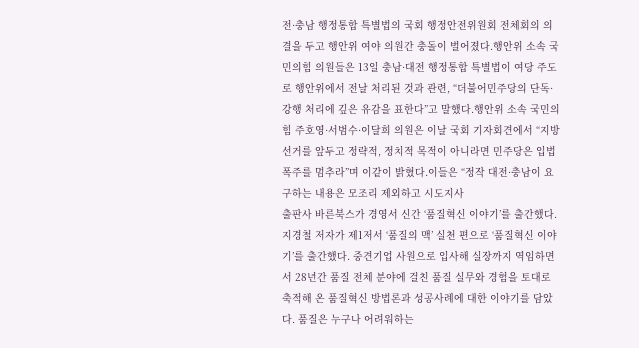전·충남 행정통합 특별법의 국회 행정안전위원회 전체회의 의결을 두고 행안위 여야 의원간 충돌이 벌어졌다.행안위 소속 국민의힘 의원들은 13일 충남·대전 행정통합 특별법이 여당 주도로 행안위에서 전날 처리된 것과 관련, “더불어민주당의 단독·강행 처리에 깊은 유감을 표한다”고 말했다.행안위 소속 국민의힘 주호영·서범수·이달희 의원은 이날 국회 기자회견에서 “지방선거를 앞두고 정략적, 정치적 목적이 아니라면 민주당은 입법 폭주를 멈추라”며 이같이 밝혔다.이들은 “정작 대전·충남이 요구하는 내용은 모조리 제외하고 시도지사
출판사 바른북스가 경영서 신간 ‘품질혁신 이야기’를 출간했다.지경철 저자가 제1저서 ‘품질의 맥’ 실천 편으로 ‘품질혁신 이야기’를 출간했다. 중견기업 사원으로 입사해 실장까지 역임하면서 28년간 품질 전체 분야에 걸친 품질 실무와 경험을 토대로 축적해 온 품질혁신 방법론과 성공사례에 대한 이야기를 담았다. 품질은 누구나 어려워하는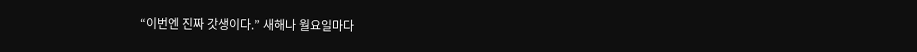“이번엔 진짜 갓생이다.” 새해나 월요일마다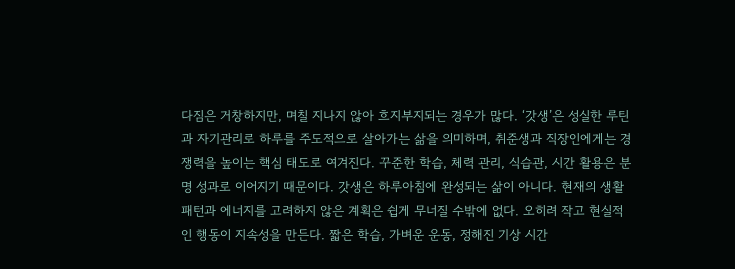다짐은 거창하지만, 며칠 지나지 않아 흐지부지되는 경우가 많다. ‘갓생’은 성실한 루틴과 자기관리로 하루를 주도적으로 살아가는 삶을 의미하며, 취준생과 직장인에게는 경쟁력을 높이는 핵심 태도로 여겨진다. 꾸준한 학습, 체력 관리, 식습관, 시간 활용은 분명 성과로 이어지기 때문이다. 갓생은 하루아침에 완성되는 삶이 아니다. 현재의 생활 패턴과 에너지를 고려하지 않은 계획은 쉽게 무너질 수밖에 없다. 오히려 작고 현실적인 행동이 지속성을 만든다. 짧은 학습, 가벼운 운동, 정해진 기상 시간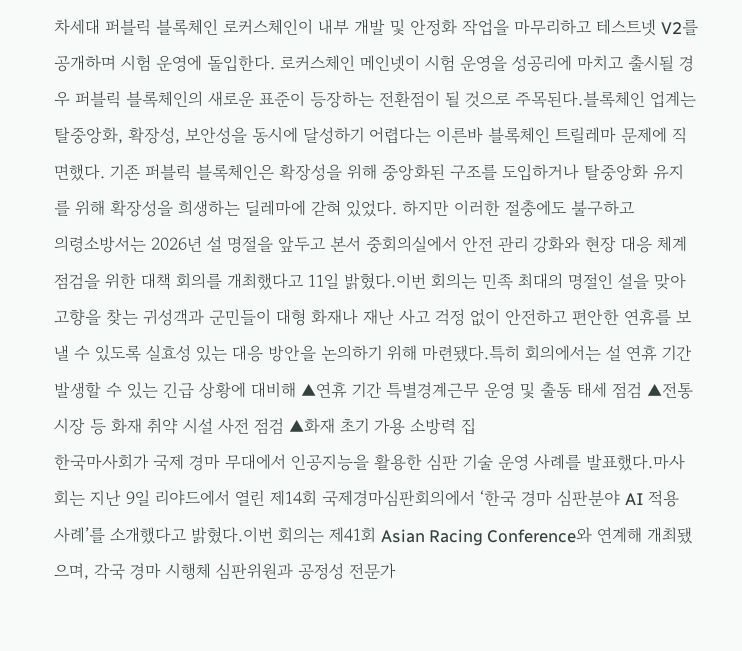차세대 퍼블릭 블록체인 로커스체인이 내부 개발 및 안정화 작업을 마무리하고 테스트넷 V2를 공개하며 시험 운영에 돌입한다. 로커스체인 메인넷이 시험 운영을 성공리에 마치고 출시될 경우 퍼블릭 블록체인의 새로운 표준이 등장하는 전환점이 될 것으로 주목된다.블록체인 업계는 탈중앙화, 확장성, 보안성을 동시에 달성하기 어렵다는 이른바 블록체인 트릴레마 문제에 직면했다. 기존 퍼블릭 블록체인은 확장성을 위해 중앙화된 구조를 도입하거나 탈중앙화 유지를 위해 확장성을 희생하는 딜레마에 갇혀 있었다. 하지만 이러한 절충에도 불구하고
의령소방서는 2026년 설 명절을 앞두고 본서 중회의실에서 안전 관리 강화와 현장 대응 체계 점검을 위한 대책 회의를 개최했다고 11일 밝혔다.이번 회의는 민족 최대의 명절인 설을 맞아 고향을 찾는 귀성객과 군민들이 대형 화재나 재난 사고 걱정 없이 안전하고 편안한 연휴를 보낼 수 있도록 실효성 있는 대응 방안을 논의하기 위해 마련됐다.특히 회의에서는 설 연휴 기간 발생할 수 있는 긴급 상황에 대비해 ▲연휴 기간 특별경계근무 운영 및 출동 태세 점검 ▲전통시장 등 화재 취약 시설 사전 점검 ▲화재 초기 가용 소방력 집
한국마사회가 국제 경마 무대에서 인공지능을 활용한 심판 기술 운영 사례를 발표했다.마사회는 지난 9일 리야드에서 열린 제14회 국제경마심판회의에서 ‘한국 경마 심판분야 AI 적용 사례’를 소개했다고 밝혔다.이번 회의는 제41회 Asian Racing Conference와 연계해 개최됐으며, 각국 경마 시행체 심판위원과 공정성 전문가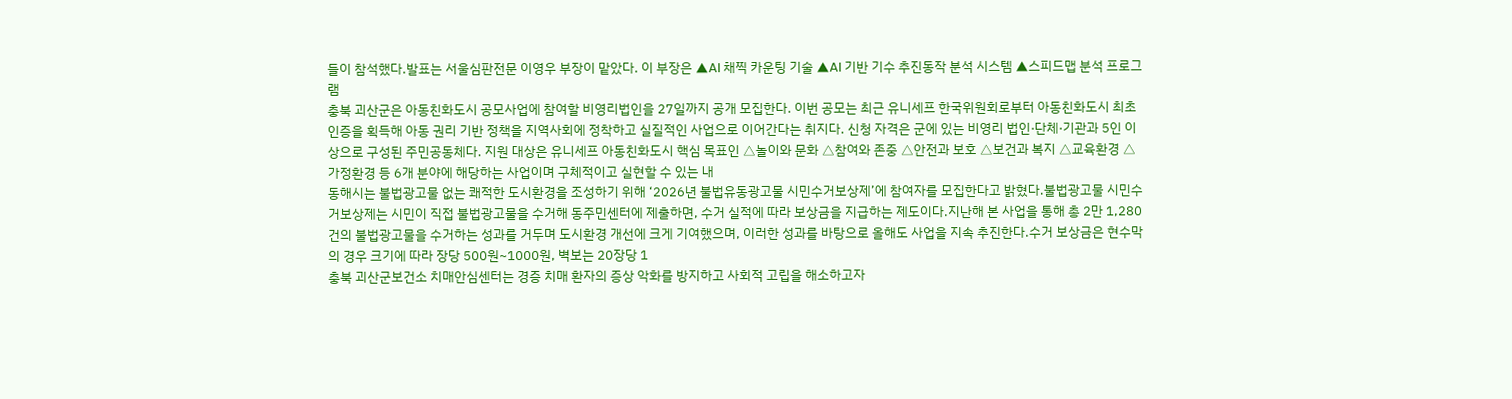들이 참석했다.발표는 서울심판전문 이영우 부장이 맡았다. 이 부장은 ▲AI 채찍 카운팅 기술 ▲AI 기반 기수 추진동작 분석 시스템 ▲스피드맵 분석 프로그램
충북 괴산군은 아동친화도시 공모사업에 참여할 비영리법인을 27일까지 공개 모집한다. 이번 공모는 최근 유니세프 한국위원회로부터 아동친화도시 최초 인증을 획득해 아동 권리 기반 정책을 지역사회에 정착하고 실질적인 사업으로 이어간다는 취지다. 신청 자격은 군에 있는 비영리 법인·단체·기관과 5인 이상으로 구성된 주민공동체다. 지원 대상은 유니세프 아동친화도시 핵심 목표인 △놀이와 문화 △참여와 존중 △안전과 보호 △보건과 복지 △교육환경 △가정환경 등 6개 분야에 해당하는 사업이며 구체적이고 실현할 수 있는 내
동해시는 불법광고물 없는 쾌적한 도시환경을 조성하기 위해 ‘2026년 불법유동광고물 시민수거보상제’에 참여자를 모집한다고 밝혔다.불법광고물 시민수거보상제는 시민이 직접 불법광고물을 수거해 동주민센터에 제출하면, 수거 실적에 따라 보상금을 지급하는 제도이다.지난해 본 사업을 통해 총 2만 1,280건의 불법광고물을 수거하는 성과를 거두며 도시환경 개선에 크게 기여했으며, 이러한 성과를 바탕으로 올해도 사업을 지속 추진한다.수거 보상금은 현수막의 경우 크기에 따라 장당 500원~1000원, 벽보는 20장당 1
충북 괴산군보건소 치매안심센터는 경증 치매 환자의 증상 악화를 방지하고 사회적 고립을 해소하고자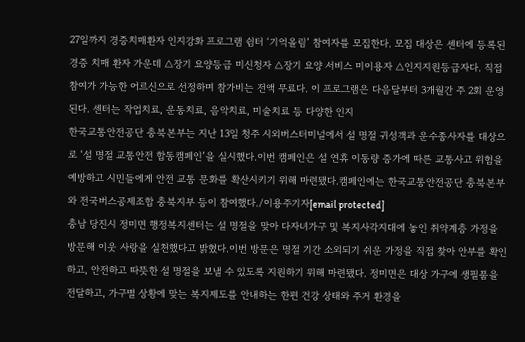27일까지 경증치매환자 인지강화 프로그램 쉼터 ‘기억올림’ 참여자를 모집한다. 모집 대상은 센터에 등록된 경증 치매 환자 가운데 △장기 요양등급 미신청자 △장기 요양 서비스 미이용자 △인지지원등급자다. 직접 참여가 가능한 어르신으로 선정하며 참가비는 전액 무료다. 이 프로그램은 다음달부터 3개월간 주 2회 운영된다. 센터는 작업치료, 운동치료, 음악치료, 미술치료 등 다양한 인지
한국교통안전공단 충북본부는 지난 13일 청주 시외버스터미널에서 설 명절 귀성객과 운수종사자를 대상으로 ‘설 명절 교통안전 합동캠페인’을 실시했다.이번 캠페인은 설 연휴 이동량 증가에 따른 교통사고 위험을 예방하고 시민들에게 안전 교통 문화를 확산시키기 위해 마련됐다.캠페인에는 한국교통안전공단 충북본부와 전국버스공제조합 충북지부 등이 참여했다./이용주기자[email protected]
충남 당진시 정미면 행정복지센터는 설 명절을 맞아 다자녀가구 및 복지사각지대에 놓인 취약계층 가정을 방문해 이웃 사랑을 실천했다고 밝혔다.이번 방문은 명절 기간 소외되기 쉬운 가정을 직접 찾아 안부를 확인하고, 안전하고 따뜻한 설 명절을 보낼 수 있도록 지원하기 위해 마련됐다. 정미면은 대상 가구에 생필품을 전달하고, 가구별 상황에 맞는 복지제도를 안내하는 한편 건강 상태와 주거 환경을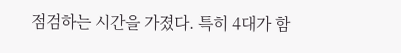점검하는 시간을 가졌다. 특히 4대가 함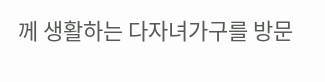께 생활하는 다자녀가구를 방문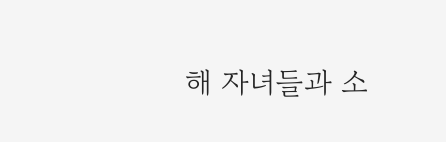해 자녀들과 소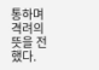통하며 격려의 뜻을 전했다.